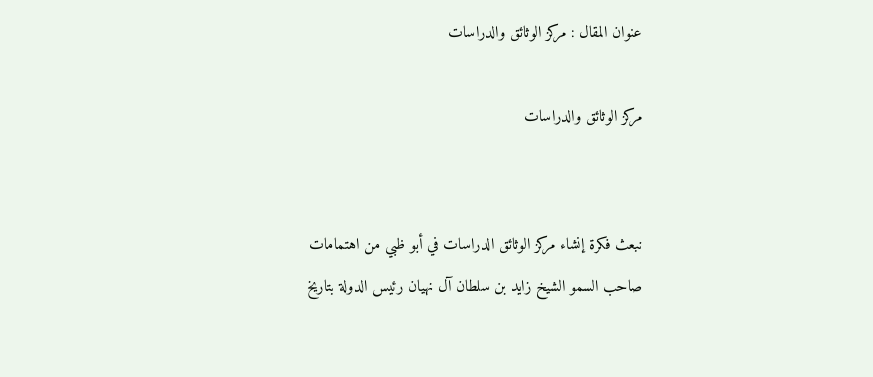عنوان المقال : مركز الوثائق والدراسات

مركز الوثائق والدراسات


نبعث فكرة إنشاء مركز الوثائق الدراسات في أبو ظبي من اهتمامات صاحب السمو الشيخ زايد بن سلطان آل نهيان رئيس الدولة بتاريخ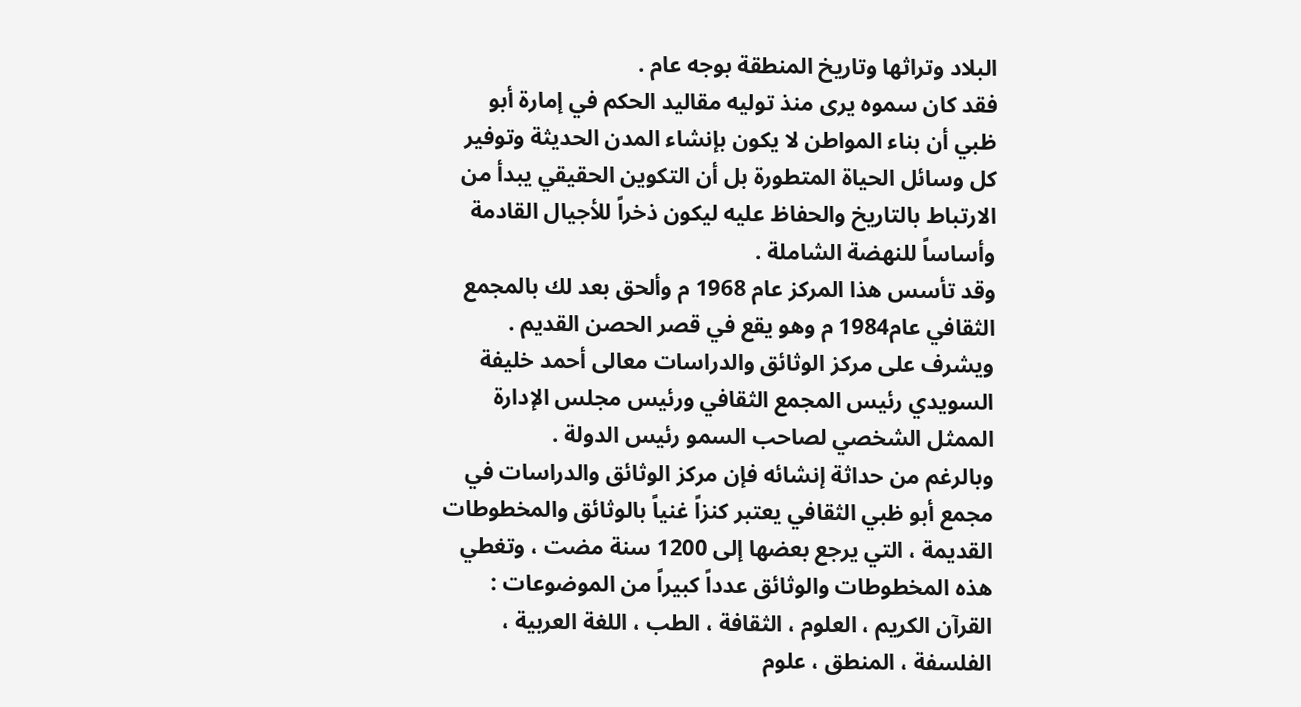البلاد وتراثها وتاريخ المنطقة بوجه عام .
فقد كان سموه يرى منذ توليه مقاليد الحكم في إمارة أبو ظبي أن بناء المواطن لا يكون بإنشاء المدن الحديثة وتوفير كل وسائل الحياة المتطورة بل أن التكوين الحقيقي يبدأ من الارتباط بالتاريخ والحفاظ عليه ليكون ذخراً للأجيال القادمة وأساساً للنهضة الشاملة .
وقد تأسس هذا المركز عام 1968 م وألحق بعد لك بالمجمع الثقافي عام1984 م وهو يقع في قصر الحصن القديم . ويشرف على مركز الوثائق والدراسات معالى أحمد خليفة السويدي رئيس المجمع الثقافي ورئيس مجلس الإدارة الممثل الشخصي لصاحب السمو رئيس الدولة .
وبالرغم من حداثة إنشائه فإن مركز الوثائق والدراسات في مجمع أبو ظبي الثقافي يعتبر كنزاً غنياً بالوثائق والمخطوطات القديمة ، التي يرجع بعضها إلى 1200 سنة مضت ، وتغطي هذه المخطوطات والوثائق عدداً كبيراً من الموضوعات : القرآن الكريم ، العلوم ، الثقافة ، الطب ، اللغة العربية ، الفلسفة ، المنطق ، علوم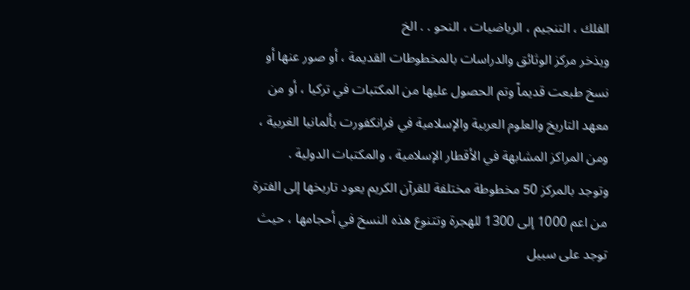الفلك ، التنجيم ، الرياضيات ، النحو . . الخ
ويذخر مركز الوثائق والدراسات بالمخطوطات القديمة ، أو صور عنها أو نسخ طبعت قديماً وتم الحصول عليها من المكتبات في تركيا ، أو من معهد التاريخ والعلوم العربية والإسلامية في فرانكفورت بألمانيا الغربية ، ومن المراكز المشابهة في الأقطار الإسلامية ، والمكتبات الدولية .
وتوجد بالمركز 50 مخطوطة مختلفة للقرآن الكريم يعود تاريخها إلى الفترة من اعم 1000 إلى 1300 للهجرة وتتنوع هذه النسخ في أحجامها ، حيث توجد على سبيل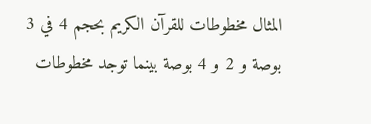المثال مخطوطات للقرآن الكريم بحجم 4 في 3 بوصة و 2 و 4 بوصة بينما توجد مخطوطات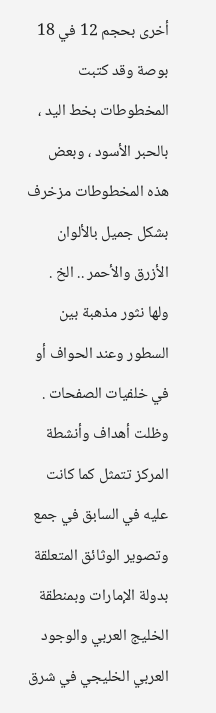أخرى بحجم 12 في 18 بوصة وقد كتبت المخطوطات بخط اليد ، بالحبر الأسود ، وبعض هذه المخطوطات مزخرف بشكل جميل بالألوان الأزرق والأحمر .. الخ .
ولها نثور مذهبة بين السطور وعند الحواف أو في خلفيات الصفحات . وظلت أهداف وأنشطة المركز تتمثل كما كانت عليه في السابق في جمع وتصوير الوثائق المتعلقة بدولة الإمارات وبمنطقة الخليج العربي والوجود العربي الخليجي في شرق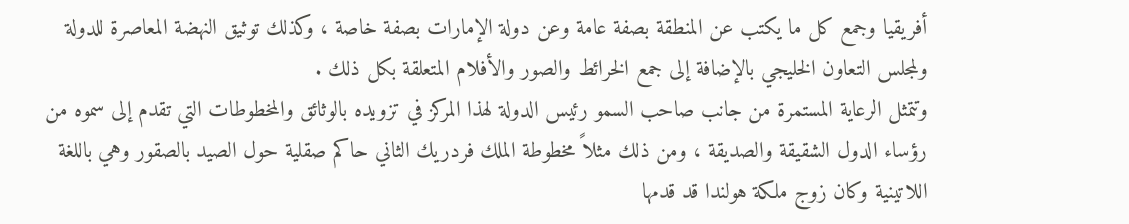أفريقيا وجمع كل ما يكتب عن المنطقة بصفة عامة وعن دولة الإمارات بصفة خاصة ، وكذلك توثيق النهضة المعاصرة للدولة ولمجلس التعاون الخليجي بالإضافة إلى جمع الخرائط والصور والأفلام المتعلقة بكل ذلك .
وتتمثل الرعاية المستمرة من جانب صاحب السمو رئيس الدولة لهذا المركز في تزويده بالوثائق والمخطوطات التي تقدم إلى سموه من رؤساء الدول الشقيقة والصديقة ، ومن ذلك مثلاً مخطوطة الملك فردريك الثاني حاكم صقلية حول الصيد بالصقور وهي باللغة اللاتينية وكان زوج ملكة هولندا قد قدمها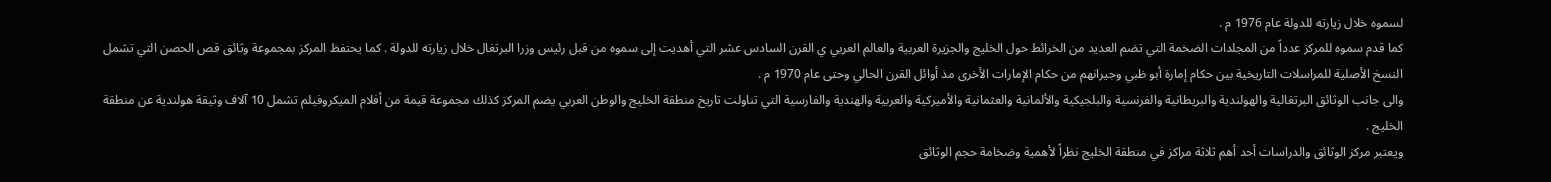لسموه خلال زيارته للدولة عام 1976 م .
كما قدم سموه للمركز عدداً من المجلدات الضخمة التي تضم العديد من الخرائط حول الخليج والجزيرة العربية والعالم العربي ي القرن السادس عشر التي أهديت إلى سموه من قبل رئيس وزرا البرتغال خلال زيارته للدولة . كما يحتفظ المركز بمجموعة وثائق قص الحصن التي تشمل النسخ الأصلية للمراسلات التاريخية بين حكام إمارة أبو ظبي وجيرانهم من حكام الإمارات الأخرى مذ أوائل القرن الحالي وحتى عام 1970 م .
والى جانب الوثائق البرتغالية والهولندية والبريطانية والفرنسية والبلجيكية والألمانية والعثمانية والأميركية والعربية والهندية والفارسية التي تناولت تاريخ منطقة الخليج والوطن العربي يضم المركز كذلك مجموعة قيمة من أفلام الميكروفيلم تشمل 10 آلاف وثيقة هولندية عن منطقة الخليج .
ويعتبر مركز الوثائق والدراسات أحد أهم ثلاثة مراكز في منطقة الخليج نظراً لأهمية وضخامة حجم الوثائق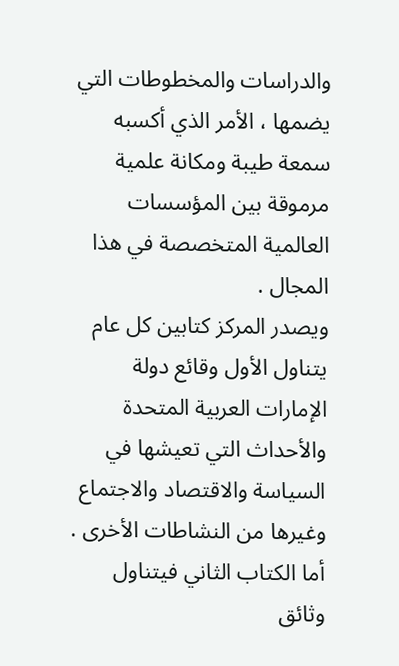والدراسات والمخطوطات التي يضمها ، الأمر الذي أكسبه سمعة طيبة ومكانة علمية مرموقة بين المؤسسات العالمية المتخصصة في هذا المجال .
ويصدر المركز كتابين كل عام يتناول الأول وقائع دولة الإمارات العربية المتحدة والأحداث التي تعيشها في السياسة والاقتصاد والاجتماع وغيرها من النشاطات الأخرى .
أما الكتاب الثاني فيتناول وثائق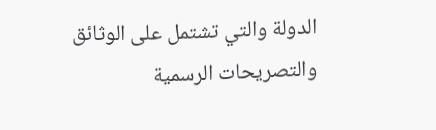الدولة والتي تشتمل على الوثائق والتصريحات الرسمية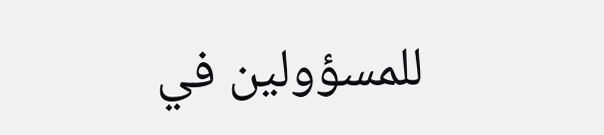للمسؤولين في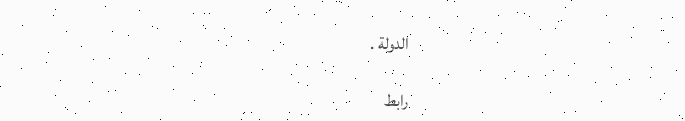الدولة .

رابط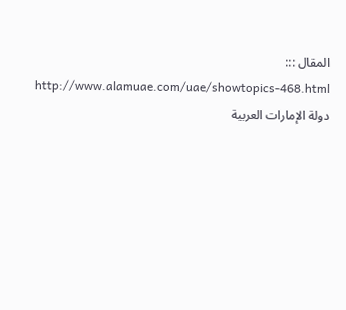المقال ::: http://www.alamuae.com/uae/showtopics-468.html
دولة الإمارات العربية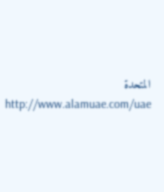المتحدة
http://www.alamuae.com/uae